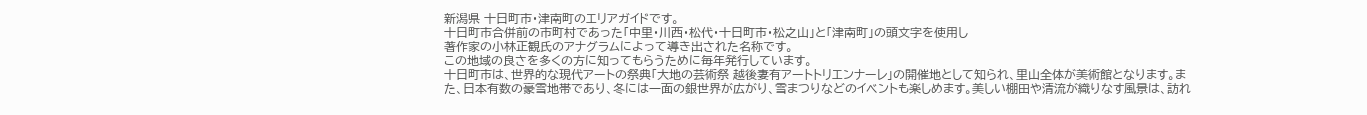新潟県 十日町市・津南町のエリアガイドです。
十日町市合併前の市町村であった「中里・川西・松代・十日町市・松之山」と「津南町」の頭文字を使用し
著作家の小林正観氏のアナグラムによって導き出された名称です。
この地域の良さを多くの方に知ってもらうために毎年発行しています。
十日町市は、世界的な現代アートの祭典「大地の芸術祭 越後妻有アートトリエンナーレ」の開催地として知られ、里山全体が美術館となります。また、日本有数の豪雪地帯であり、冬には一面の銀世界が広がり、雪まつりなどのイベントも楽しめます。美しい棚田や清流が織りなす風景は、訪れ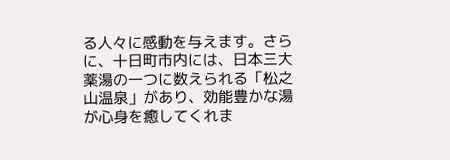る人々に感動を与えます。さらに、十日町市内には、日本三大薬湯の一つに数えられる「松之山温泉」があり、効能豊かな湯が心身を癒してくれま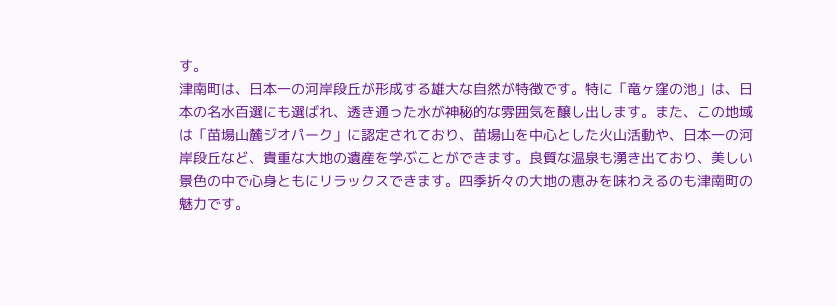す。
津南町は、日本一の河岸段丘が形成する雄大な自然が特徴です。特に「竜ヶ窪の池」は、日本の名水百選にも選ばれ、透き通った水が神秘的な雰囲気を醸し出します。また、この地域は「苗場山麓ジオパーク」に認定されており、苗場山を中心とした火山活動や、日本一の河岸段丘など、貴重な大地の遺産を学ぶことができます。良質な温泉も湧き出ており、美しい景色の中で心身ともにリラックスできます。四季折々の大地の恵みを味わえるのも津南町の魅力です。